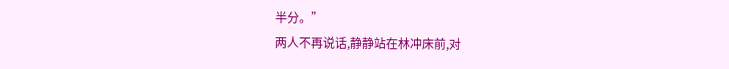半分。”
两人不再说话,静静站在林冲床前,对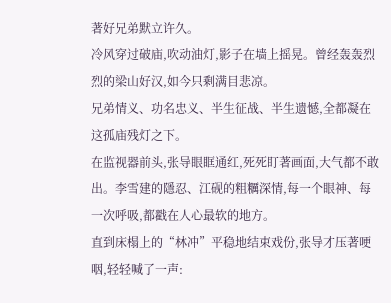著好兄弟默立许久。
冷风穿过破庙,吹动油灯,影子在墙上摇晃。曾经轰轰烈烈的梁山好汉,如今只剩满目悲凉。
兄弟情义、功名忠义、半生征战、半生遗憾,全都凝在这孤庙残灯之下。
在监视器前头,张导眼眶通红,死死盯著画面,大气都不敢出。李雪建的隱忍、江砚的粗糲深情,每一个眼神、每一次呼吸,都戳在人心最软的地方。
直到床榻上的“林冲”平稳地结束戏份,张导才压著哽咽,轻轻喊了一声: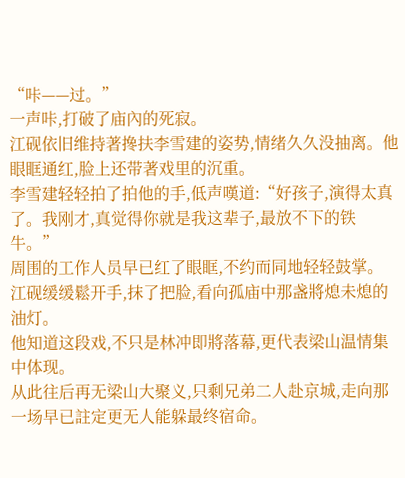“咔——过。”
一声咔,打破了庙內的死寂。
江砚依旧维持著搀扶李雪建的姿势,情绪久久没抽离。他眼眶通红,脸上还带著戏里的沉重。
李雪建轻轻拍了拍他的手,低声嘆道:“好孩子,演得太真了。我刚才,真觉得你就是我这辈子,最放不下的铁牛。”
周围的工作人员早已红了眼眶,不约而同地轻轻鼓掌。
江砚缓缓鬆开手,抹了把脸,看向孤庙中那盏將熄未熄的油灯。
他知道这段戏,不只是林冲即將落幕,更代表梁山温情集中体现。
从此往后再无梁山大聚义,只剩兄弟二人赴京城,走向那一场早已註定更无人能躲最终宿命。